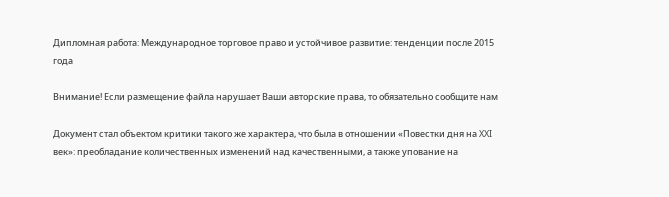Дипломная работа: Международное торговое право и устойчивое развитие: тенденции после 2015 года

Внимание! Если размещение файла нарушает Ваши авторские права, то обязательно сообщите нам

Документ стал объектом критики такого же характера, что была в отношении «Повестки дня на XXI век»: преобладание количественных изменений над качественными, а также упование на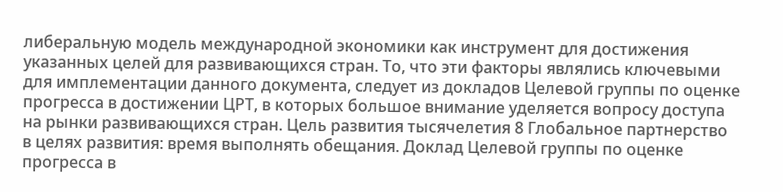либеральную модель международной экономики как инструмент для достижения указанных целей для развивающихся стран. То, что эти факторы являлись ключевыми для имплементации данного документа, следует из докладов Целевой группы по оценке прогресса в достижении ЦРТ, в которых большое внимание уделяется вопросу доступа на рынки развивающихся стран. Цель развития тысячелетия 8 Глобальное партнерство в целях развития: время выполнять обещания. Доклад Целевой группы по оценке прогресса в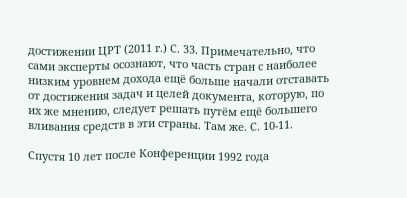достижении ЦРТ (2011 г.) С. 33. Примечательно, что сами эксперты осознают, что часть стран с наиболее низким уровнем дохода ещё больше начали отставать от достижения задач и целей документа, которую, по их же мнению, следует решать путём ещё большего вливания средств в эти страны. Там же. С. 10-11.

Спустя 10 лет после Конференции 1992 года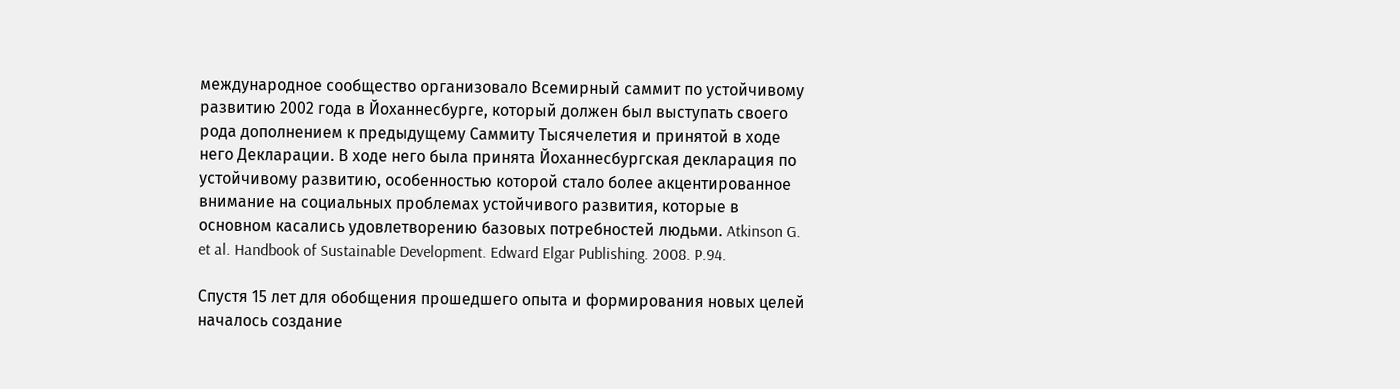международное сообщество организовало Всемирный саммит по устойчивому развитию 2002 года в Йоханнесбурге, который должен был выступать своего рода дополнением к предыдущему Саммиту Тысячелетия и принятой в ходе него Декларации. В ходе него была принята Йоханнесбургская декларация по устойчивому развитию, особенностью которой стало более акцентированное внимание на социальных проблемах устойчивого развития, которые в основном касались удовлетворению базовых потребностей людьми. Atkinson G. et al. Handbook of Sustainable Development. Edward Elgar Publishing. 2008. P.94.

Спустя 15 лет для обобщения прошедшего опыта и формирования новых целей началось создание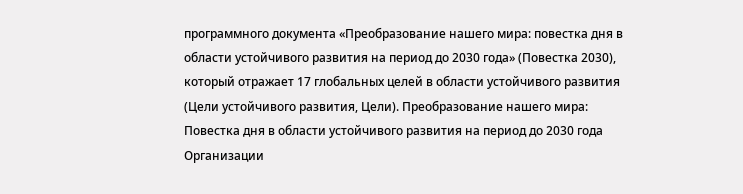программного документа «Преобразование нашего мира: повестка дня в области устойчивого развития на период до 2030 года» (Повестка 2030), который отражает 17 глобальных целей в области устойчивого развития (Цели устойчивого развития, Цели). Преобразование нашего мира: Повестка дня в области устойчивого развития на период до 2030 года Организации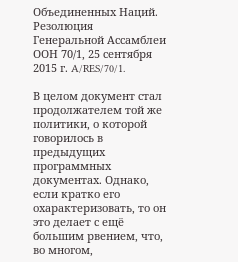Объединенных Наций. Резолюция Генеральной Ассамблеи ООН 70/1, 25 сентября 2015 г. A/RES/70/1.

В целом документ стал продолжателем той же политики, о которой говорилось в предыдущих программных документах. Однако, если кратко его охарактеризовать, то он это делает с ещё большим рвением, что, во многом,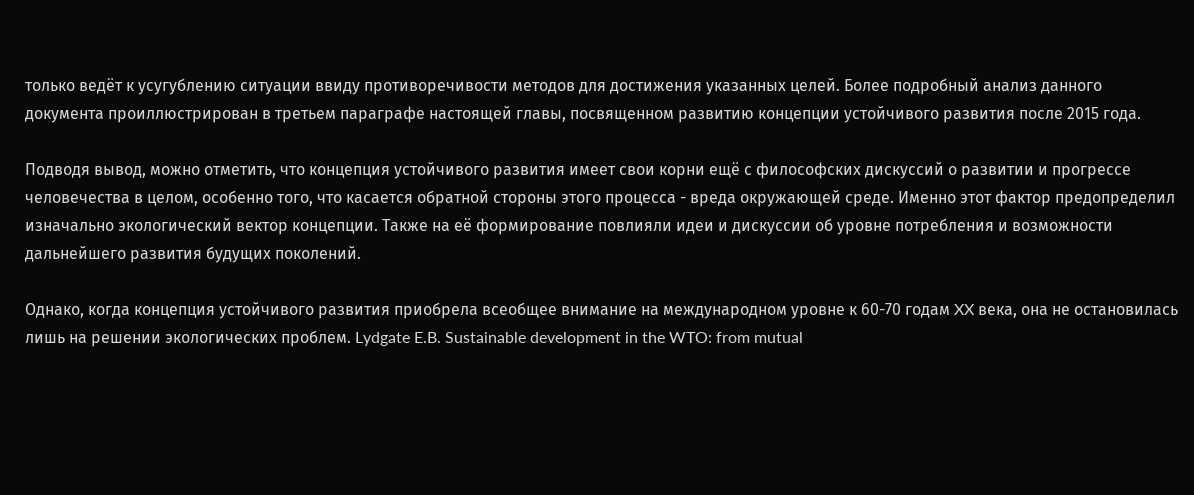только ведёт к усугублению ситуации ввиду противоречивости методов для достижения указанных целей. Более подробный анализ данного документа проиллюстрирован в третьем параграфе настоящей главы, посвященном развитию концепции устойчивого развития после 2015 года.

Подводя вывод, можно отметить, что концепция устойчивого развития имеет свои корни ещё с философских дискуссий о развитии и прогрессе человечества в целом, особенно того, что касается обратной стороны этого процесса - вреда окружающей среде. Именно этот фактор предопределил изначально экологический вектор концепции. Также на её формирование повлияли идеи и дискуссии об уровне потребления и возможности дальнейшего развития будущих поколений.

Однако, когда концепция устойчивого развития приобрела всеобщее внимание на международном уровне к 60-70 годам XX века, она не остановилась лишь на решении экологических проблем. Lydgate E.B. Sustainable development in the WTO: from mutual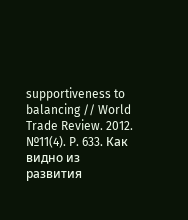supportiveness to balancing // World Trade Review. 2012. №11(4). P. 633. Как видно из развития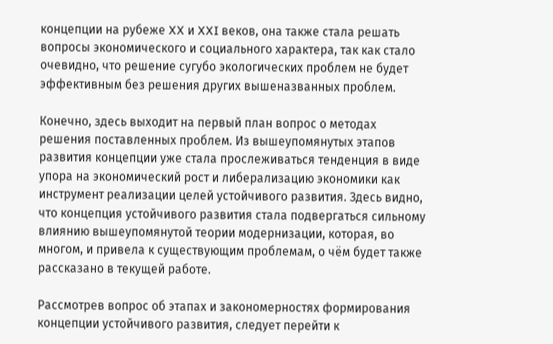концепции на рубеже XX и XXI веков, она также стала решать вопросы экономического и социального характера, так как стало очевидно, что решение сугубо экологических проблем не будет эффективным без решения других вышеназванных проблем.

Конечно, здесь выходит на первый план вопрос о методах решения поставленных проблем. Из вышеупомянутых этапов развития концепции уже стала прослеживаться тенденция в виде упора на экономический рост и либерализацию экономики как инструмент реализации целей устойчивого развития. Здесь видно, что концепция устойчивого развития стала подвергаться сильному влиянию вышеупомянутой теории модернизации, которая, во многом, и привела к существующим проблемам, о чём будет также рассказано в текущей работе.

Рассмотрев вопрос об этапах и закономерностях формирования концепции устойчивого развития, следует перейти к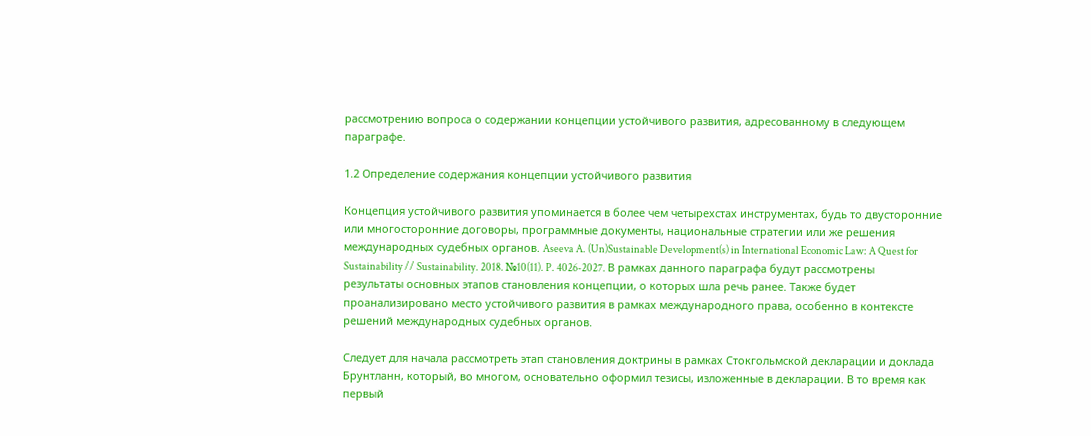рассмотрению вопроса о содержании концепции устойчивого развития, адресованному в следующем параграфе.

1.2 Определение содержания концепции устойчивого развития

Концепция устойчивого развития упоминается в более чем четырехстах инструментах, будь то двусторонние или многосторонние договоры, программные документы, национальные стратегии или же решения международных судебных органов. Aseeva A. (Un)Sustainable Development(s) in International Economic Law: A Quest for Sustainability // Sustainability. 2018. №10(11). P. 4026-2027. В рамках данного параграфа будут рассмотрены результаты основных этапов становления концепции, о которых шла речь ранее. Также будет проанализировано место устойчивого развития в рамках международного права, особенно в контексте решений международных судебных органов.

Следует для начала рассмотреть этап становления доктрины в рамках Стокгольмской декларации и доклада Брунтланн, который, во многом, основательно оформил тезисы, изложенные в декларации. В то время как первый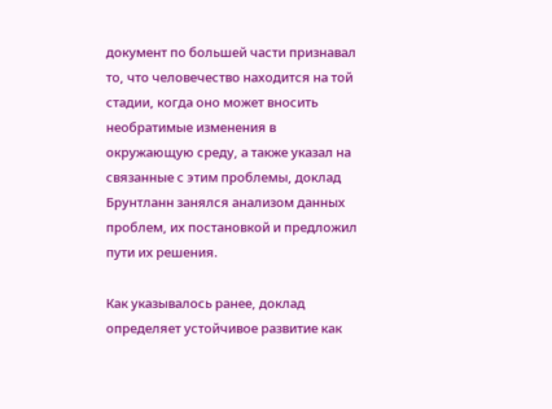документ по большей части признавал то, что человечество находится на той стадии, когда оно может вносить необратимые изменения в окружающую среду, а также указал на связанные с этим проблемы, доклад Брунтланн занялся анализом данных проблем, их постановкой и предложил пути их решения.

Как указывалось ранее, доклад определяет устойчивое развитие как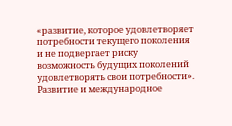«развитие, которое удовлетворяет потребности текущего поколения и не подвергает риску возможность будущих поколений удовлетворять свои потребности». Развитие и международное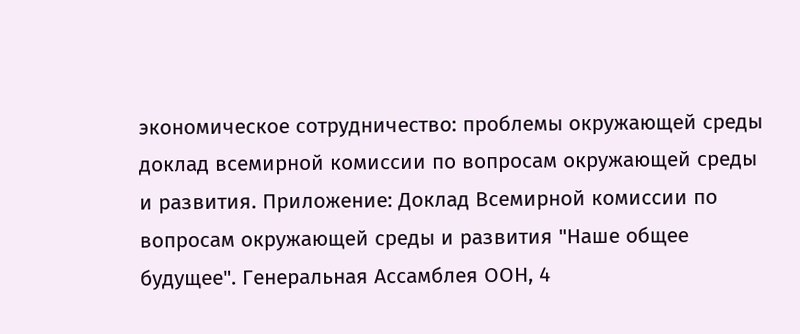экономическое сотрудничество: проблемы окружающей среды доклад всемирной комиссии по вопросам окружающей среды и развития. Приложение: Доклад Всемирной комиссии по вопросам окрyжающей среды и развития "Наше общее будущее". Генеральная Ассамблея ООН, 4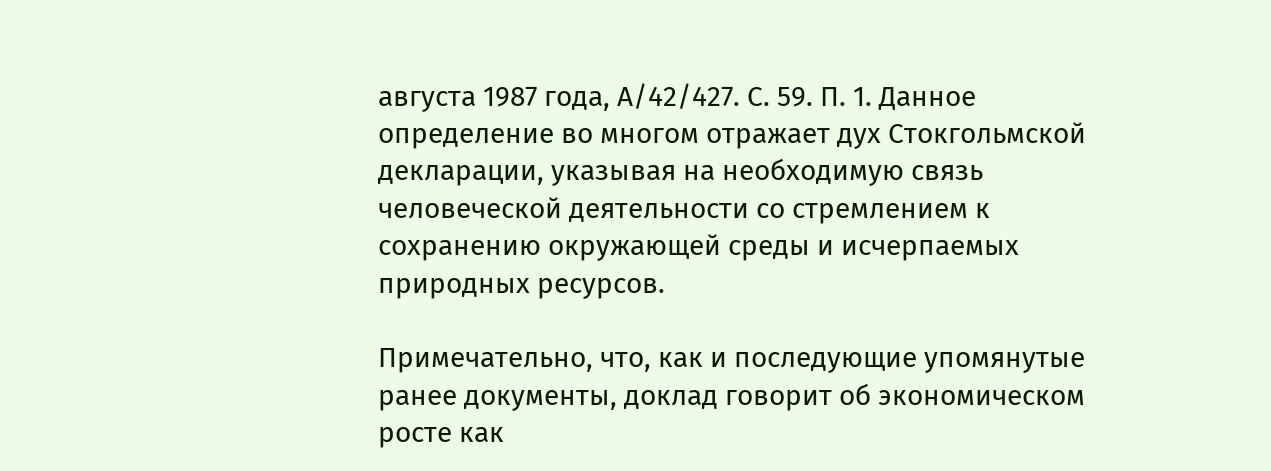августа 1987 года, А/42/427. С. 59. П. 1. Данное определение во многом отражает дух Стокгольмской декларации, указывая на необходимую связь человеческой деятельности со стремлением к сохранению окружающей среды и исчерпаемых природных ресурсов.

Примечательно, что, как и последующие упомянутые ранее документы, доклад говорит об экономическом росте как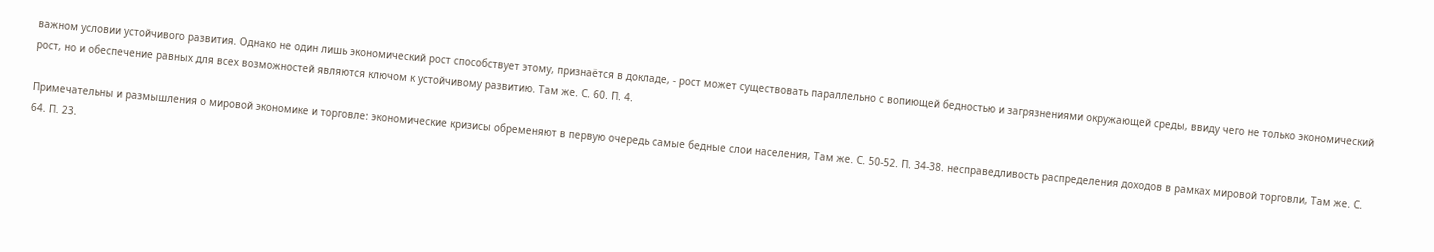важном условии устойчивого развития. Однако не один лишь экономический рост способствует этому, признаётся в докладе, - рост может существовать параллельно с вопиющей бедностью и загрязнениями окружающей среды, ввиду чего не только экономический рост, но и обеспечение равных для всех возможностей являются ключом к устойчивому развитию. Там же. С. 60. П. 4.

Примечательны и размышления о мировой экономике и торговле: экономические кризисы обременяют в первую очередь самые бедные слои населения, Там же. С. 50-52. П. 34-38. несправедливость распределения доходов в рамках мировой торговли, Там же. С. 64. П. 23.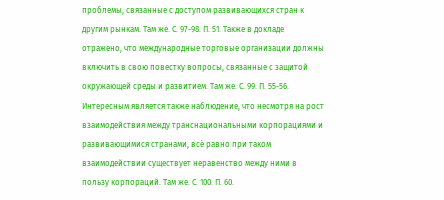проблемы, связанные с доступом развивающихся стран к другим рынкам. Там же. С. 97-98. П. 51. Также в докладе отражено, что международные торговые организации должны включить в свою повестку вопросы, связанные с защитой окружающей среды и развитием. Там же. С. 99. П. 55-56. Интересным является также наблюдение, что несмотря на рост взаимодействия между транснациональными корпорациями и развивающимися странами, всё равно при таком взаимодействии существует неравенство между ними в пользу корпораций. Там же. С. 100. П. 60.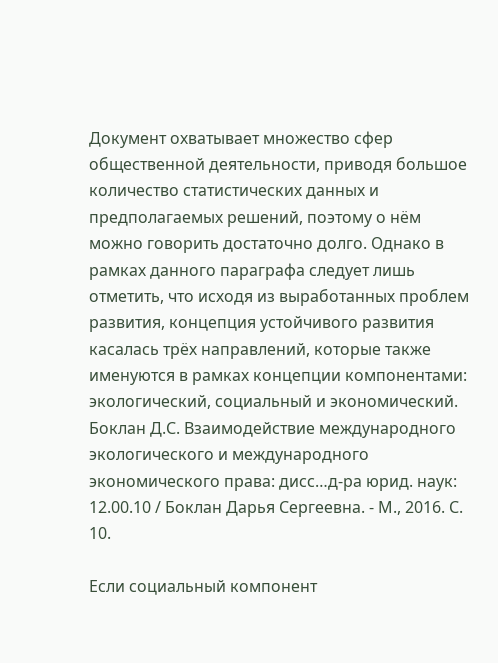Документ охватывает множество сфер общественной деятельности, приводя большое количество статистических данных и предполагаемых решений, поэтому о нём можно говорить достаточно долго. Однако в рамках данного параграфа следует лишь отметить, что исходя из выработанных проблем развития, концепция устойчивого развития касалась трёх направлений, которые также именуются в рамках концепции компонентами: экологический, социальный и экономический. Боклан Д.С. Взаимодействие международного экологического и международного экономического права: дисс…д-ра юрид. наук: 12.00.10 / Боклан Дарья Сергеевна. - М., 2016. С. 10.

Если социальный компонент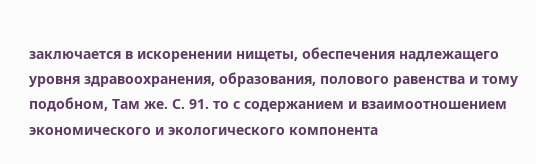заключается в искоренении нищеты, обеспечения надлежащего уровня здравоохранения, образования, полового равенства и тому подобном, Там же. С. 91. то с содержанием и взаимоотношением экономического и экологического компонента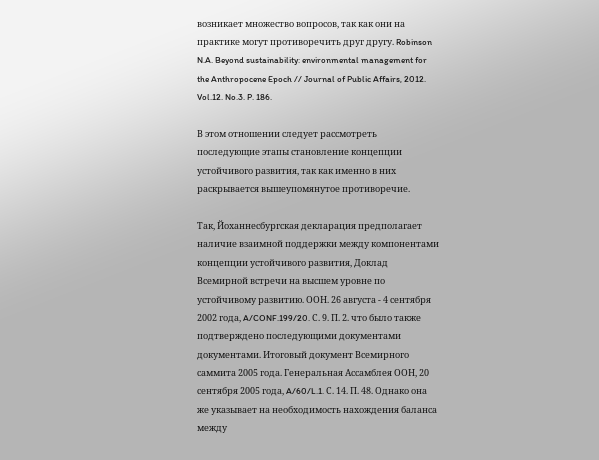возникает множество вопросов, так как они на практике могут противоречить друг другу. Robinson N.A. Beyond sustainability: environmental management for the Anthropocene Epoch // Journal of Public Affairs, 2012. Vol.12. No.3. P. 186.

В этом отношении следует рассмотреть последующие этапы становление концепции устойчивого развития, так как именно в них раскрывается вышеупомянутое противоречие.

Так, Йоханнесбургская декларация предполагает наличие взаимной поддержки между компонентами концепции устойчивого развития, Доклад Всемирной встречи на высшем уровне по устойчивому развитию. ООН. 26 августа - 4 сентября 2002 года, A/CONF.199/20. С. 9. П. 2. что было также подтверждено последующими документами документами. Итоговый документ Всемирного саммита 2005 года. Генеральная Ассамблея ООН, 20 сентября 2005 года, A/60/L.1. С. 14. П. 48. Однако она же указывает на необходимость нахождения баланса между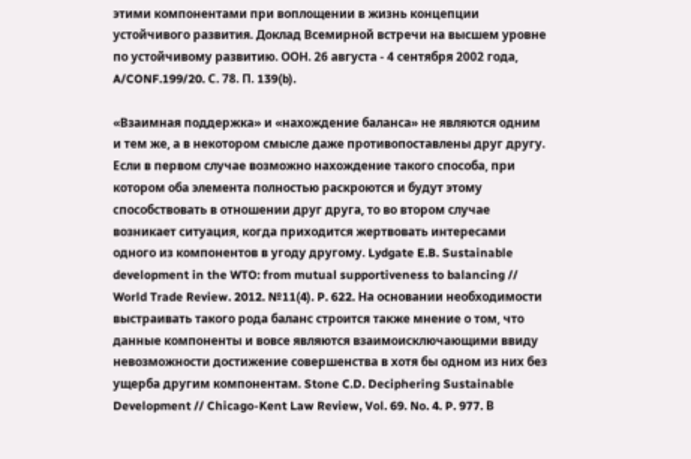этими компонентами при воплощении в жизнь концепции устойчивого развития. Доклад Всемирной встречи на высшем уровне по устойчивому развитию. ООН. 26 августа - 4 сентября 2002 года, A/CONF.199/20. С. 78. П. 139(b).

«Взаимная поддержка» и «нахождение баланса» не являются одним и тем же, а в некотором смысле даже противопоставлены друг другу. Если в первом случае возможно нахождение такого способа, при котором оба элемента полностью раскроются и будут этому способствовать в отношении друг друга, то во втором случае возникает ситуация, когда приходится жертвовать интересами одного из компонентов в угоду другому. Lydgate E.B. Sustainable development in the WTO: from mutual supportiveness to balancing // World Trade Review. 2012. №11(4). P. 622. На основании необходимости выстраивать такого рода баланс строится также мнение о том, что данные компоненты и вовсе являются взаимоисключающими ввиду невозможности достижение совершенства в хотя бы одном из них без ущерба другим компонентам. Stone C.D. Deciphering Sustainable Development // Chicago-Kent Law Review, Vol. 69. No. 4. P. 977. В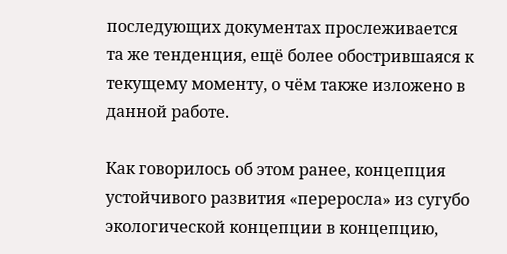последующих документах прослеживается та же тенденция, ещё более обострившаяся к текущему моменту, о чём также изложено в данной работе.

Как говорилось об этом ранее, концепция устойчивого развития «переросла» из сугубо экологической концепции в концепцию,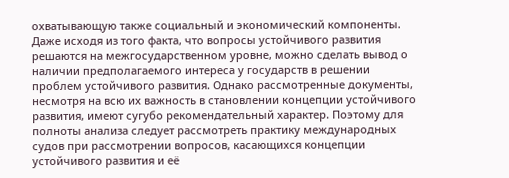охватывающую также социальный и экономический компоненты. Даже исходя из того факта, что вопросы устойчивого развития решаются на межгосударственном уровне, можно сделать вывод о наличии предполагаемого интереса у государств в решении проблем устойчивого развития. Однако рассмотренные документы, несмотря на всю их важность в становлении концепции устойчивого развития, имеют сугубо рекомендательный характер. Поэтому для полноты анализа следует рассмотреть практику международных судов при рассмотрении вопросов, касающихся концепции устойчивого развития и её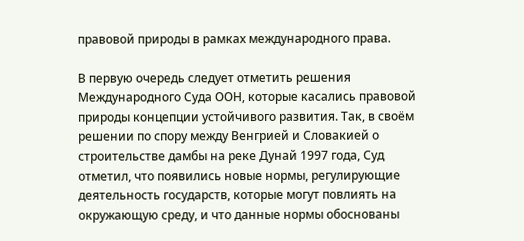правовой природы в рамках международного права.

В первую очередь следует отметить решения Международного Суда ООН, которые касались правовой природы концепции устойчивого развития. Так, в своём решении по спору между Венгрией и Словакией о строительстве дамбы на реке Дунай 1997 года, Суд отметил, что появились новые нормы, регулирующие деятельность государств, которые могут повлиять на окружающую среду, и что данные нормы обоснованы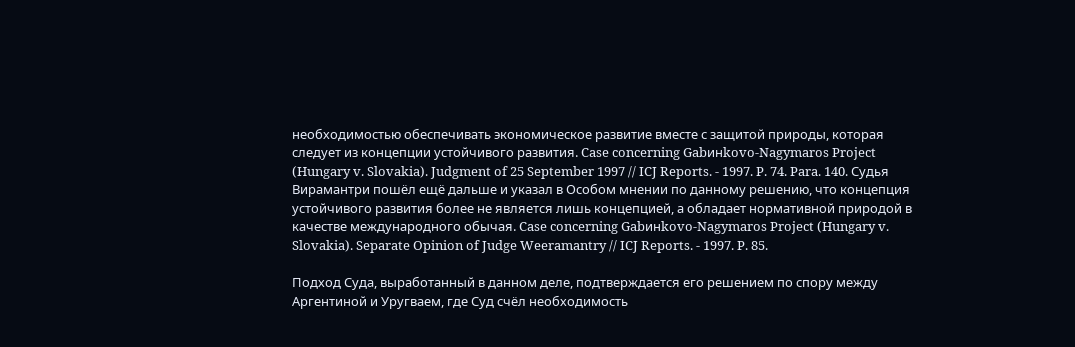необходимостью обеспечивать экономическое развитие вместе с защитой природы, которая следует из концепции устойчивого развития. Case concerning Gabинkovo-Nagymaros Project (Hungary v. Slovakia). Judgment of 25 September 1997 // ICJ Reports. - 1997. P. 74. Para. 140. Судья Вирамантри пошёл ещё дальше и указал в Особом мнении по данному решению, что концепция устойчивого развития более не является лишь концепцией, а обладает нормативной природой в качестве международного обычая. Case concerning Gabинkovo-Nagymaros Project (Hungary v. Slovakia). Separate Opinion of Judge Weeramantry // ICJ Reports. - 1997. P. 85.

Подход Суда, выработанный в данном деле, подтверждается его решением по спору между Аргентиной и Уругваем, где Суд счёл необходимость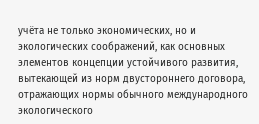учёта не только экономических, но и экологических соображений, как основных элементов концепции устойчивого развития, вытекающей из норм двустороннего договора, отражающих нормы обычного международного экологического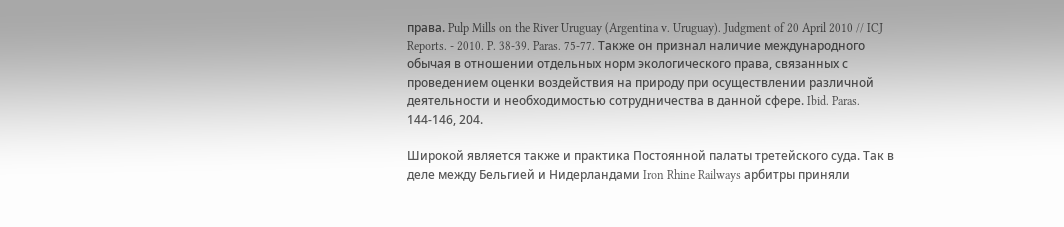права. Pulp Mills on the River Uruguay (Argentina v. Uruguay). Judgment of 20 April 2010 // ICJ Reports. - 2010. P. 38-39. Paras. 75-77. Также он признал наличие международного обычая в отношении отдельных норм экологического права, связанных с проведением оценки воздействия на природу при осуществлении различной деятельности и необходимостью сотрудничества в данной сфере. Ibid. Paras. 144-146, 204.

Широкой является также и практика Постоянной палаты третейского суда. Так в деле между Бельгией и Нидерландами Iron Rhine Railways арбитры приняли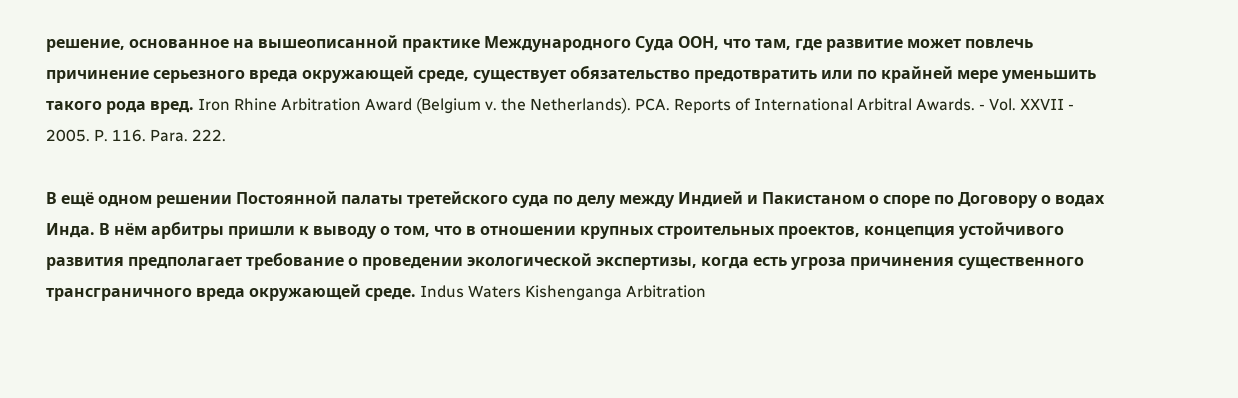решение, основанное на вышеописанной практике Международного Суда ООН, что там, где развитие может повлечь причинение серьезного вреда окружающей среде, существует обязательство предотвратить или по крайней мере уменьшить такого рода вред. Iron Rhine Arbitration Award (Belgium v. the Netherlands). PCA. Reports of International Arbitral Awards. - Vol. XXVII - 2005. P. 116. Para. 222.

В ещё одном решении Постоянной палаты третейского суда по делу между Индией и Пакистаном о споре по Договору о водах Инда. В нём арбитры пришли к выводу о том, что в отношении крупных строительных проектов, концепция устойчивого развития предполагает требование о проведении экологической экспертизы, когда есть угроза причинения существенного трансграничного вреда окружающей среде. Indus Waters Kishenganga Arbitration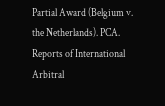Partial Award (Belgium v. the Netherlands). PCA. Reports of International Arbitral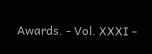Awards. - Vol. XXXI -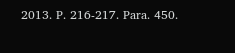2013. P. 216-217. Para. 450.